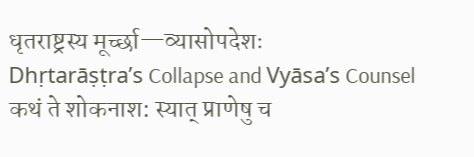धृतराष्ट्रस्य मूर्च्छा—व्यासोपदेशः
Dhṛtarāṣṭra’s Collapse and Vyāsa’s Counsel
कथं ते शोकनाश: स्यात् प्राणेषु च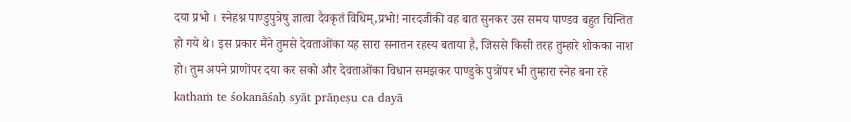दया प्रभो । स्नेहश्न पाण्डुपुत्रेषु ज्ञात्वा दैवकृतं विधिम्,प्रभो! नारदजीकी वह बात सुनकर उस समय पाण्डव बहुत चिन्तित हो गये थे। इस प्रकार मैंने तुमसे देवताओंका यह सारा सनातन रहस्य बताया है, जिससे किसी तरह तुम्हारे शोकका नाश हो। तुम अपने प्राणोंपर दया कर सको और देवताओंका विधान समझकर पाण्डुके पुत्रोंपर भी तुम्हारा स्नेह बना रहे
kathaṁ te śokanāśaḥ syāt prāṇeṣu ca dayā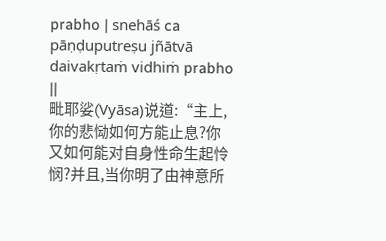prabho | snehāś ca pāṇḍuputreṣu jñātvā daivakṛtaṁ vidhiṁ prabho ||
毗耶娑(Vyāsa)说道:“主上,你的悲恸如何方能止息?你又如何能对自身性命生起怜悯?并且,当你明了由神意所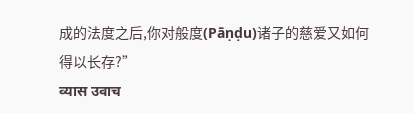成的法度之后,你对般度(Pāṇḍu)诸子的慈爱又如何得以长存?”
व्यास उवाच